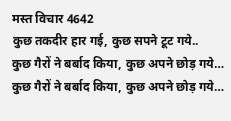मस्त विचार 4642
कुछ तकदीर हार गई, कुछ सपने टूट गये..
कुछ गैरों ने बर्बाद किया, कुछ अपने छोड़ गये…
कुछ गैरों ने बर्बाद किया, कुछ अपने छोड़ गये…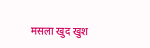मसला खुद खुश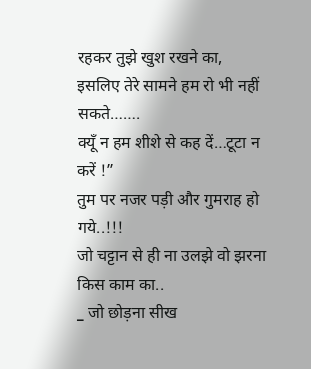रहकर तुझे खुश रखने का,
इसलिए तेरे सामने हम रो भी नहीं सकते…….
क्यूँ न हम शीशे से कह दें…टूटा न करें !”
तुम पर नजर पड़ी और गुमराह हो गये..!!!
जो चट्टान से ही ना उलझे वो झरना किस काम का..
_ जो छोड़ना सीख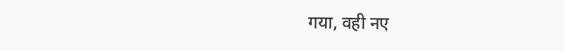गया, वही नए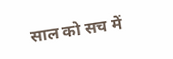साल को सच में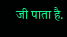जी पाता है.